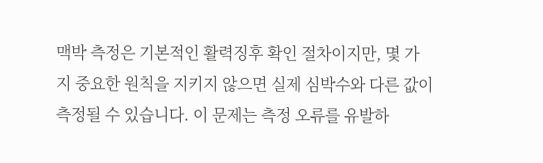맥박 측정은 기본적인 활력징후 확인 절차이지만, 몇 가지 중요한 원칙을 지키지 않으면 실제 심박수와 다른 값이 측정될 수 있습니다. 이 문제는 측정 오류를 유발하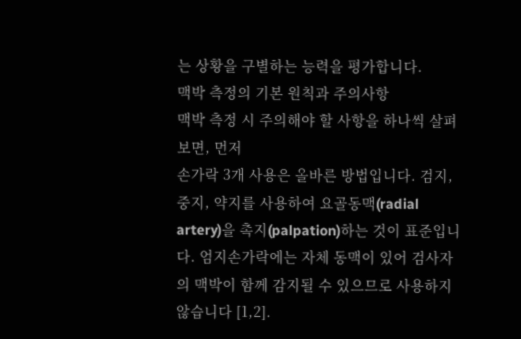는 상황을 구별하는 능력을 평가합니다.
맥박 측정의 기본 원칙과 주의사항
맥박 측정 시 주의해야 할 사항을 하나씩 살펴보면, 먼저
손가락 3개 사용은 올바른 방법입니다. 검지, 중지, 약지를 사용하여 요골동맥(radial artery)을 촉지(palpation)하는 것이 표준입니다. 엄지손가락에는 자체 동맥이 있어 검사자의 맥박이 함께 감지될 수 있으므로 사용하지 않습니다 [1,2].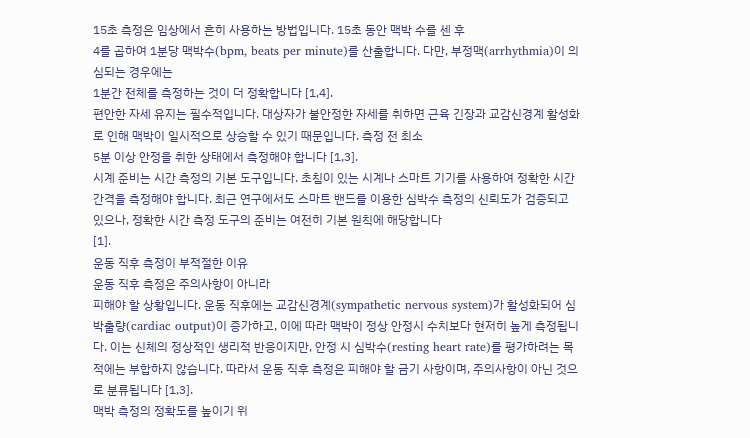15초 측정은 임상에서 흔히 사용하는 방법입니다. 15초 동안 맥박 수를 센 후
4를 곱하여 1분당 맥박수(bpm, beats per minute)를 산출합니다. 다만, 부정맥(arrhythmia)이 의심되는 경우에는
1분간 전체를 측정하는 것이 더 정확합니다 [1,4].
편안한 자세 유지는 필수적입니다. 대상자가 불안정한 자세를 취하면 근육 긴장과 교감신경계 활성화로 인해 맥박이 일시적으로 상승할 수 있기 때문입니다. 측정 전 최소
5분 이상 안정을 취한 상태에서 측정해야 합니다 [1,3].
시계 준비는 시간 측정의 기본 도구입니다. 초침이 있는 시계나 스마트 기기를 사용하여 정확한 시간 간격을 측정해야 합니다. 최근 연구에서도 스마트 밴드를 이용한 심박수 측정의 신뢰도가 검증되고 있으나, 정확한 시간 측정 도구의 준비는 여전히 기본 원칙에 해당합니다
[1].
운동 직후 측정이 부적절한 이유
운동 직후 측정은 주의사항이 아니라
피해야 할 상황입니다. 운동 직후에는 교감신경계(sympathetic nervous system)가 활성화되어 심박출량(cardiac output)이 증가하고, 이에 따라 맥박이 정상 안정시 수치보다 현저히 높게 측정됩니다. 이는 신체의 정상적인 생리적 반응이지만, 안정 시 심박수(resting heart rate)를 평가하려는 목적에는 부합하지 않습니다. 따라서 운동 직후 측정은 피해야 할 금기 사항이며, 주의사항이 아닌 것으로 분류됩니다 [1,3].
맥박 측정의 정확도를 높이기 위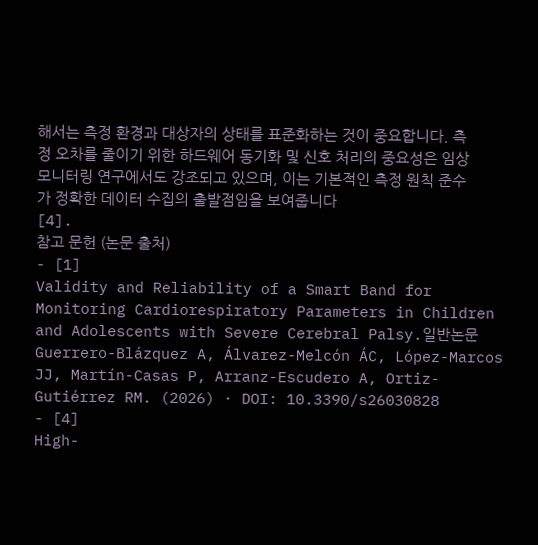해서는 측정 환경과 대상자의 상태를 표준화하는 것이 중요합니다. 측정 오차를 줄이기 위한 하드웨어 동기화 및 신호 처리의 중요성은 임상 모니터링 연구에서도 강조되고 있으며, 이는 기본적인 측정 원칙 준수가 정확한 데이터 수집의 출발점임을 보여줍니다
[4].
참고 문헌 (논문 출처)
- [1]
Validity and Reliability of a Smart Band for Monitoring Cardiorespiratory Parameters in Children and Adolescents with Severe Cerebral Palsy.일반논문Guerrero-Blázquez A, Álvarez-Melcón ÁC, López-Marcos JJ, Martín-Casas P, Arranz-Escudero A, Ortiz-Gutiérrez RM. (2026) · DOI: 10.3390/s26030828
- [4]
High-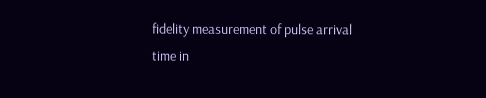fidelity measurement of pulse arrival time in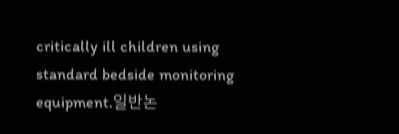critically ill children using standard bedside monitoring equipment.일반논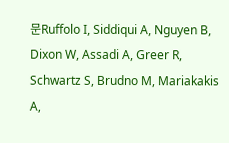문Ruffolo I, Siddiqui A, Nguyen B, Dixon W, Assadi A, Greer R, Schwartz S, Brudno M, Mariakakis A,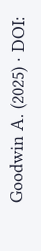Goodwin A. (2025) · DOI: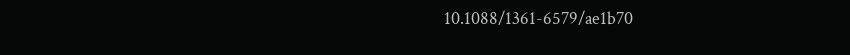10.1088/1361-6579/ae1b70